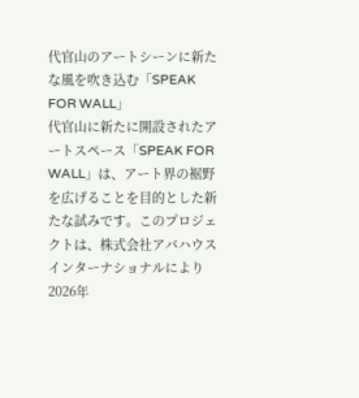代官山のアートシーンに新たな風を吹き込む「SPEAK FOR WALL」
代官山に新たに開設されたアートスペース「SPEAK FOR WALL」は、アート界の裾野を広げることを目的とした新たな試みです。このプロジェクトは、株式会社アバハウスインターナショナルにより2026年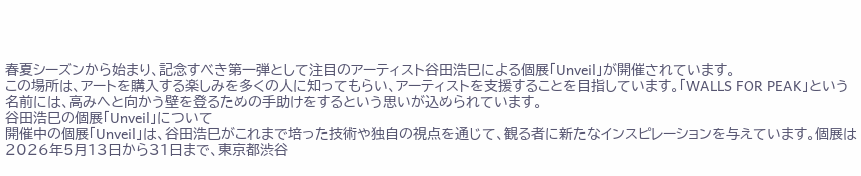春夏シーズンから始まり、記念すべき第一弾として注目のアーティスト谷田浩巳による個展「Unveil」が開催されています。
この場所は、アートを購入する楽しみを多くの人に知ってもらい、アーティストを支援することを目指しています。「WALLS FOR PEAK」という名前には、高みへと向かう壁を登るための手助けをするという思いが込められています。
谷田浩巳の個展「Unveil」について
開催中の個展「Unveil」は、谷田浩巳がこれまで培った技術や独自の視点を通じて、観る者に新たなインスピレーションを与えています。個展は2026年5月13日から31日まで、東京都渋谷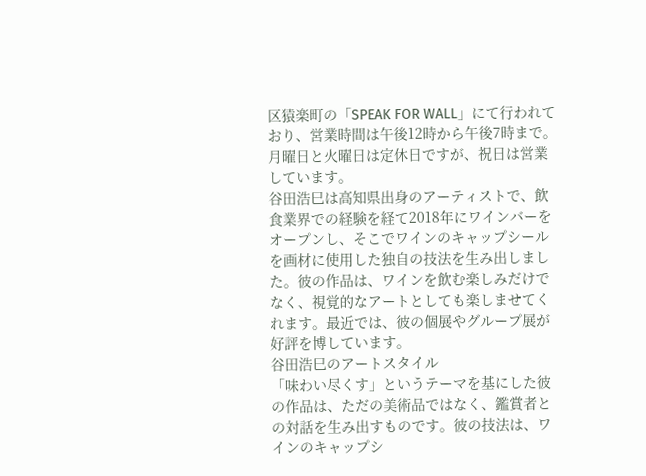区猿楽町の「SPEAK FOR WALL」にて行われており、営業時間は午後12時から午後7時まで。月曜日と火曜日は定休日ですが、祝日は営業しています。
谷田浩巳は高知県出身のアーティストで、飲食業界での経験を経て2018年にワインバーをオープンし、そこでワインのキャップシールを画材に使用した独自の技法を生み出しました。彼の作品は、ワインを飲む楽しみだけでなく、視覚的なアートとしても楽しませてくれます。最近では、彼の個展やグループ展が好評を博しています。
谷田浩巳のアートスタイル
「味わい尽くす」というテーマを基にした彼の作品は、ただの美術品ではなく、鑑賞者との対話を生み出すものです。彼の技法は、ワインのキャップシ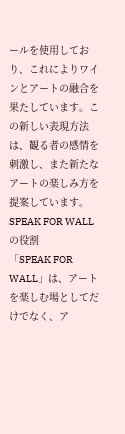ールを使用しており、これによりワインとアートの融合を果たしています。この新しい表現方法は、観る者の感情を刺激し、また新たなアートの楽しみ方を提案しています。
SPEAK FOR WALLの役割
「SPEAK FOR WALL」は、アートを楽しむ場としてだけでなく、ア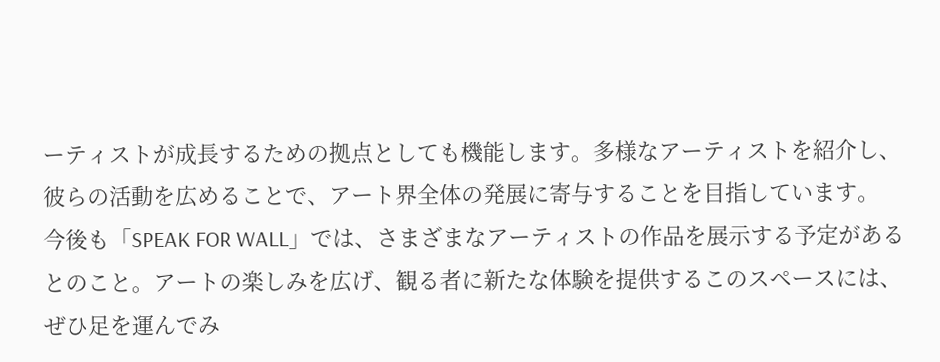ーティストが成長するための拠点としても機能します。多様なアーティストを紹介し、彼らの活動を広めることで、アート界全体の発展に寄与することを目指しています。
今後も「SPEAK FOR WALL」では、さまざまなアーティストの作品を展示する予定があるとのこと。アートの楽しみを広げ、観る者に新たな体験を提供するこのスペースには、ぜひ足を運んでみ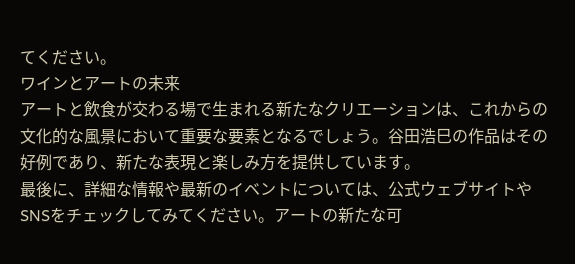てください。
ワインとアートの未来
アートと飲食が交わる場で生まれる新たなクリエーションは、これからの文化的な風景において重要な要素となるでしょう。谷田浩巳の作品はその好例であり、新たな表現と楽しみ方を提供しています。
最後に、詳細な情報や最新のイベントについては、公式ウェブサイトやSNSをチェックしてみてください。アートの新たな可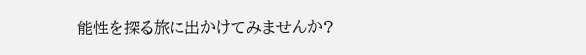能性を探る旅に出かけてみませんか?